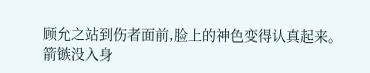顾允之站到伤者面前,脸上的神色变得认真起来。
箭镞没入身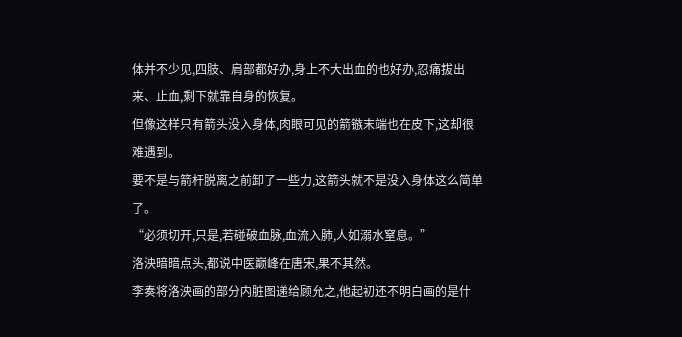体并不少见,四肢、肩部都好办,身上不大出血的也好办,忍痛拔出来、止血,剩下就靠自身的恢复。
但像这样只有箭头没入身体,肉眼可见的箭镞末端也在皮下,这却很难遇到。
要不是与箭杆脱离之前卸了一些力,这箭头就不是没入身体这么简单了。
“必须切开,只是,若碰破血脉,血流入肺,人如溺水窒息。”
洛泱暗暗点头,都说中医巅峰在唐宋,果不其然。
李奏将洛泱画的部分内脏图递给顾允之,他起初还不明白画的是什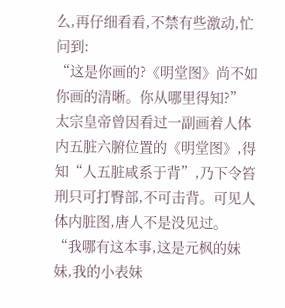么,再仔细看看,不禁有些激动,忙问到:
“这是你画的?《明堂图》尚不如你画的清晰。你从哪里得知?”
太宗皇帝曾因看过一副画着人体内五脏六腑位置的《明堂图》,得知“人五脏咸系于背”,乃下令笞刑只可打臀部,不可击背。可见人体内脏图,唐人不是没见过。
“我哪有这本事,这是元枫的妹妹,我的小表妹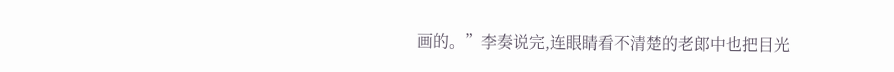画的。”李奏说完,连眼睛看不清楚的老郎中也把目光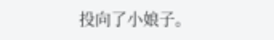投向了小娘子。